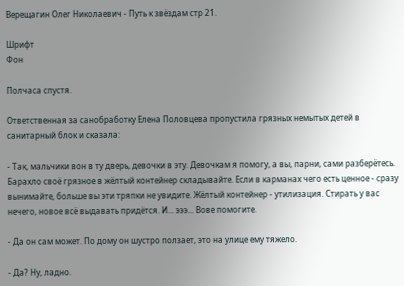Верещагин Олег Николаевич - Путь к звёздам стр 21.

Шрифт
Фон

Полчаса спустя.

Ответственная за санобработку Елена Половцева пропустила грязных немытых детей в санитарный блок и сказала:

- Так, мальчики вон в ту дверь, девочки в эту. Девочкам я помогу, а вы, парни, сами разберётесь. Барахло своё грязное в жёлтый контейнер складывайте. Если в карманах чего есть ценное - сразу вынимайте, больше вы эти тряпки не увидите. Жёлтый контейнер - утилизация. Стирать у вас нечего, новое всё выдавать придётся. И... эээ... Вове помогите.

- Да он сам может. По дому он шустро ползает, это на улице ему тяжело.

- Да? Ну, ладно.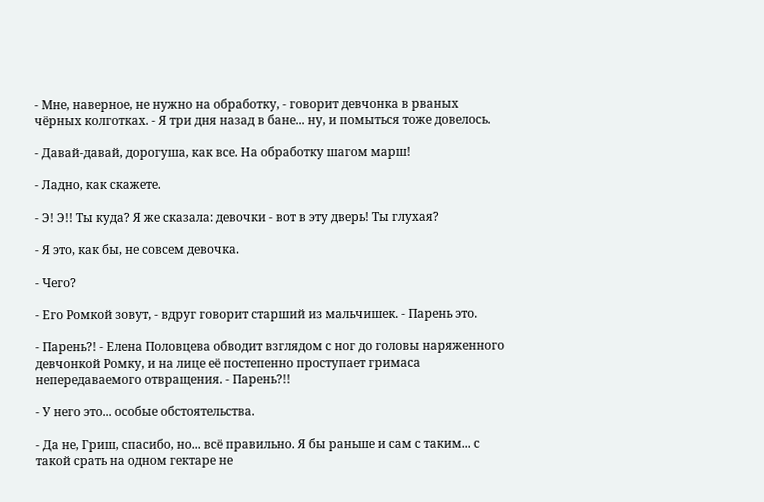- Мне, наверное, не нужно на обработку, - говорит девчонка в рваных чёрных колготках. - Я три дня назад в бане... ну, и помыться тоже довелось.

- Давай-давай, дорогуша, как все. На обработку шагом марш!

- Ладно, как скажете.

- Э! Э!! Ты куда? Я же сказала: девочки - вот в эту дверь! Ты глухая?

- Я это, как бы, не совсем девочка.

- Чего?

- Его Ромкой зовут, - вдруг говорит старший из мальчишек. - Парень это.

- Парень?! - Елена Половцева обводит взглядом с ног до головы наряженного девчонкой Ромку, и на лице её постепенно проступает гримаса непередаваемого отвращения. - Парень?!!

- У него это... особые обстоятельства.

- Да не, Гриш, спасибо, но... всё правильно. Я бы раньше и сам с таким... с такой срать на одном гектаре не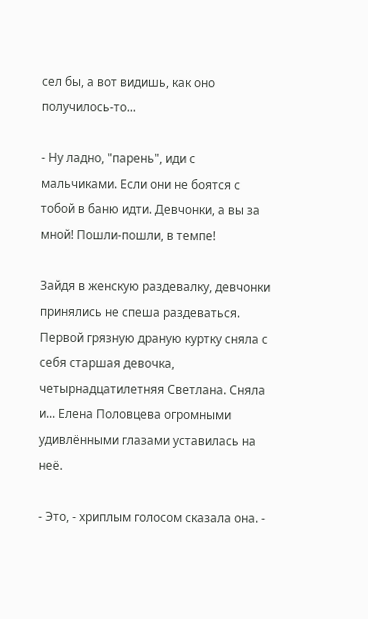сел бы, а вот видишь, как оно получилось-то...

- Ну ладно, "парень", иди с мальчиками. Если они не боятся с тобой в баню идти. Девчонки, а вы за мной! Пошли-пошли, в темпе!

Зайдя в женскую раздевалку, девчонки принялись не спеша раздеваться. Первой грязную драную куртку сняла с себя старшая девочка, четырнадцатилетняя Светлана. Сняла и... Елена Половцева огромными удивлёнными глазами уставилась на неё.

- Это, - хриплым голосом сказала она. -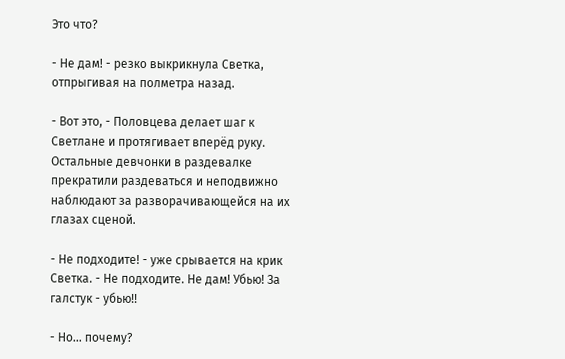Это что?

- Не дам! - резко выкрикнула Светка, отпрыгивая на полметра назад.

- Вот это, - Половцева делает шаг к Светлане и протягивает вперёд руку. Остальные девчонки в раздевалке прекратили раздеваться и неподвижно наблюдают за разворачивающейся на их глазах сценой.

- Не подходите! - уже срывается на крик Светка. - Не подходите. Не дам! Убью! За галстук - убью!!

- Но... почему?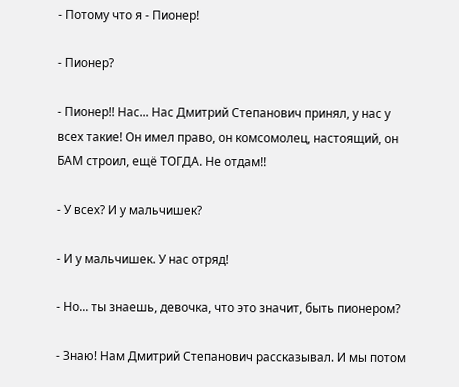- Потому что я - Пионер!

- Пионер?

- Пионер!! Нас... Нас Дмитрий Степанович принял, у нас у всех такие! Он имел право, он комсомолец, настоящий, он БАМ строил, ещё ТОГДА. Не отдам!!

- У всех? И у мальчишек?

- И у мальчишек. У нас отряд!

- Но... ты знаешь, девочка, что это значит, быть пионером?

- Знаю! Нам Дмитрий Степанович рассказывал. И мы потом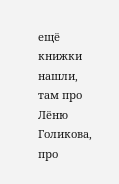ещё книжки нашли, там про Лёню Голикова, про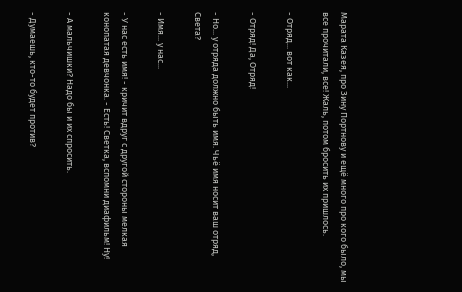Марата Казея, про Зину Портнову и ещё много про кого было, мы все прочитали, все! Жаль, потом бросить их пришлось.

- Отряд... вот как...

- Отряд! Да, Отряд!

- Но... у отряда должно быть имя. Чьё имя носит ваш отряд, Света?

- Имя... у нас...

- У нас есть имя! - кричит вдруг с другой стороны мелкая конопатая девчонка. - Есть! Светка, вспомни диафильм! Ну!

- А мальчишки? Надо бы и их спросить.

- Думаешь, кто-то будет против?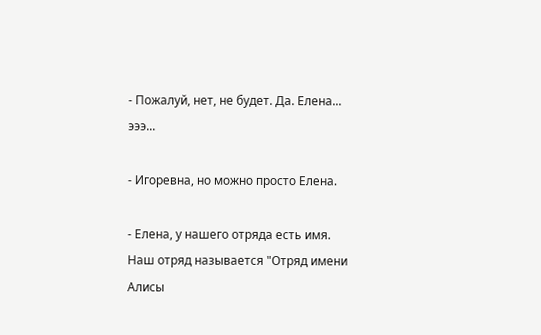- Пожалуй, нет, не будет. Да. Елена... эээ...

- Игоревна, но можно просто Елена.

- Елена, у нашего отряда есть имя. Наш отряд называется "Отряд имени Алисы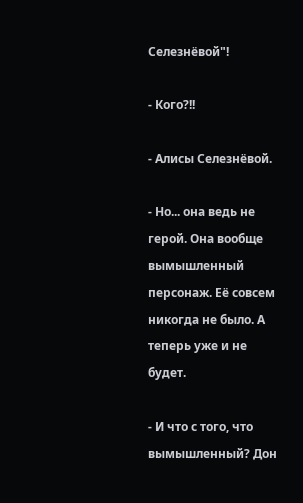Селезнёвой"!

- Кого?!!

- Алисы Селезнёвой.

- Но... она ведь не герой. Она вообще вымышленный персонаж. Её совсем никогда не было. А теперь уже и не будет.

- И что с того, что вымышленный? Дон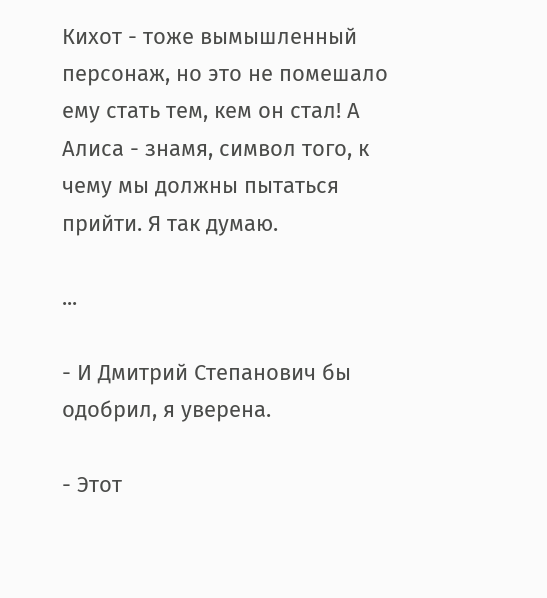Кихот - тоже вымышленный персонаж, но это не помешало ему стать тем, кем он стал! А Алиса - знамя, символ того, к чему мы должны пытаться прийти. Я так думаю.

...

- И Дмитрий Степанович бы одобрил, я уверена.

- Этот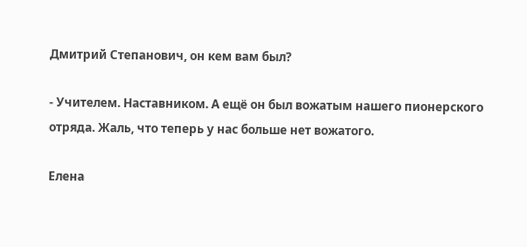Дмитрий Степанович, он кем вам был?

- Учителем. Наставником. А ещё он был вожатым нашего пионерского отряда. Жаль, что теперь у нас больше нет вожатого.

Елена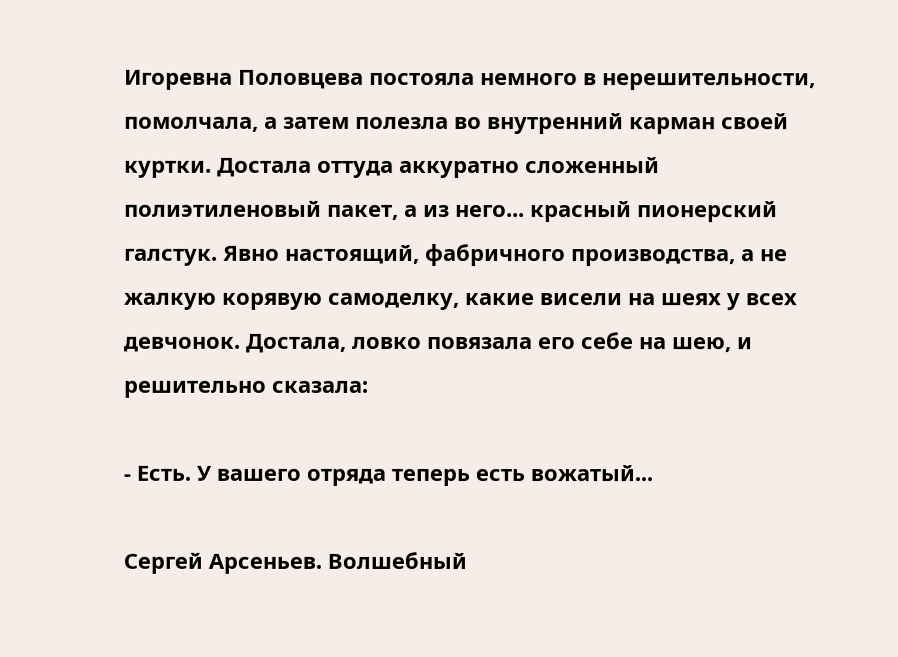Игоревна Половцева постояла немного в нерешительности, помолчала, а затем полезла во внутренний карман своей куртки. Достала оттуда аккуратно сложенный полиэтиленовый пакет, а из него... красный пионерский галстук. Явно настоящий, фабричного производства, а не жалкую корявую самоделку, какие висели на шеях у всех девчонок. Достала, ловко повязала его себе на шею, и решительно сказала:

- Есть. У вашего отряда теперь есть вожатый...

Сергей Арсеньев. Волшебный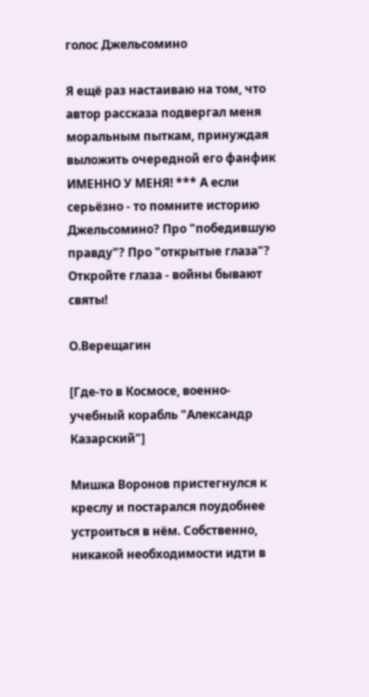голос Джельсомино

Я ещё раз настаиваю на том, что автор рассказа подвергал меня моральным пыткам, принуждая выложить очередной его фанфик ИМЕННО У МЕНЯ! *** А если серьёзно - то помните историю Джельсомино? Про "победившую правду"? Про "открытые глаза"? Откройте глаза - войны бывают святы!

О.Верещагин

[Где-то в Космосе, военно-учебный корабль "Александр Казарский"]

Мишка Воронов пристегнулся к креслу и постарался поудобнее устроиться в нём. Собственно, никакой необходимости идти в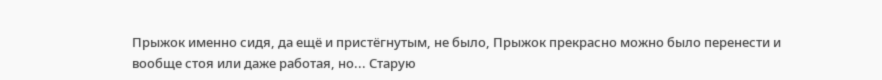Прыжок именно сидя, да ещё и пристёгнутым, не было, Прыжок прекрасно можно было перенести и вообще стоя или даже работая, но... Старую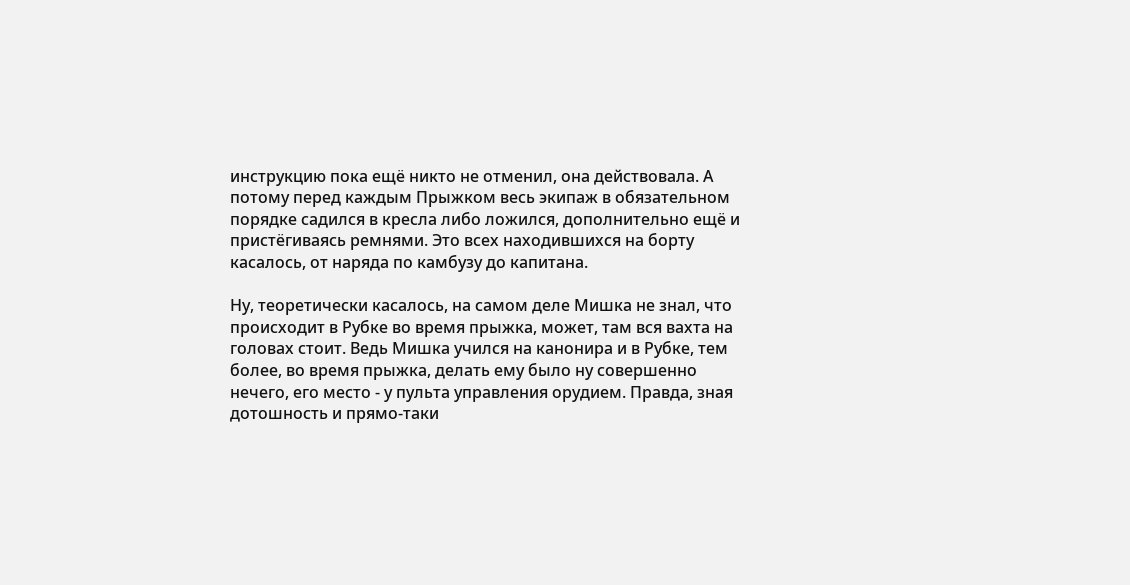инструкцию пока ещё никто не отменил, она действовала. А потому перед каждым Прыжком весь экипаж в обязательном порядке садился в кресла либо ложился, дополнительно ещё и пристёгиваясь ремнями. Это всех находившихся на борту касалось, от наряда по камбузу до капитана.

Ну, теоретически касалось, на самом деле Мишка не знал, что происходит в Рубке во время прыжка, может, там вся вахта на головах стоит. Ведь Мишка учился на канонира и в Рубке, тем более, во время прыжка, делать ему было ну совершенно нечего, его место - у пульта управления орудием. Правда, зная дотошность и прямо-таки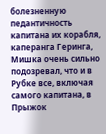болезненную педантичность капитана их корабля, каперанга Геринга, Мишка очень сильно подозревал, что и в Рубке все, включая самого капитана, в Прыжок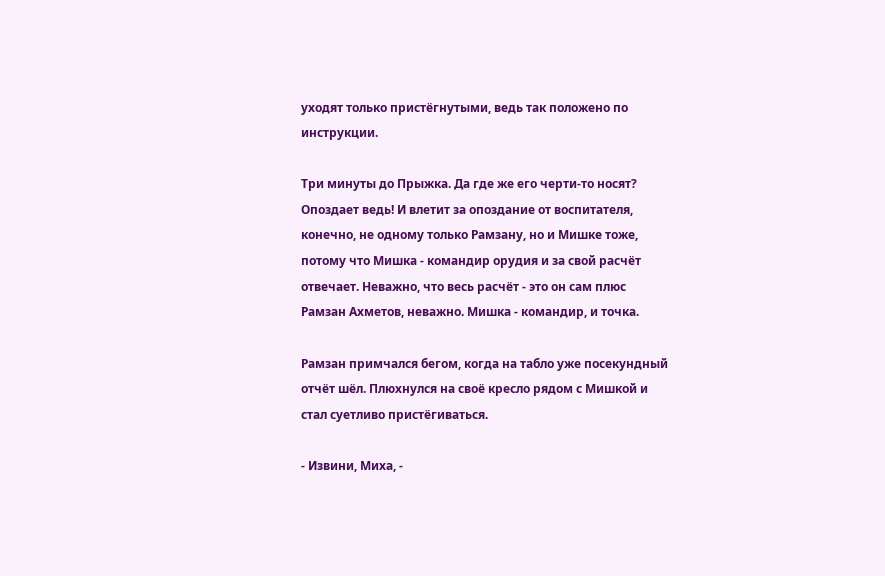уходят только пристёгнутыми, ведь так положено по инструкции.

Три минуты до Прыжка. Да где же его черти-то носят? Опоздает ведь! И влетит за опоздание от воспитателя, конечно, не одному только Рамзану, но и Мишке тоже, потому что Мишка - командир орудия и за свой расчёт отвечает. Неважно, что весь расчёт - это он сам плюс Рамзан Ахметов, неважно. Мишка - командир, и точка.

Рамзан примчался бегом, когда на табло уже посекундный отчёт шёл. Плюхнулся на своё кресло рядом с Мишкой и стал суетливо пристёгиваться.

- Извини, Миха, -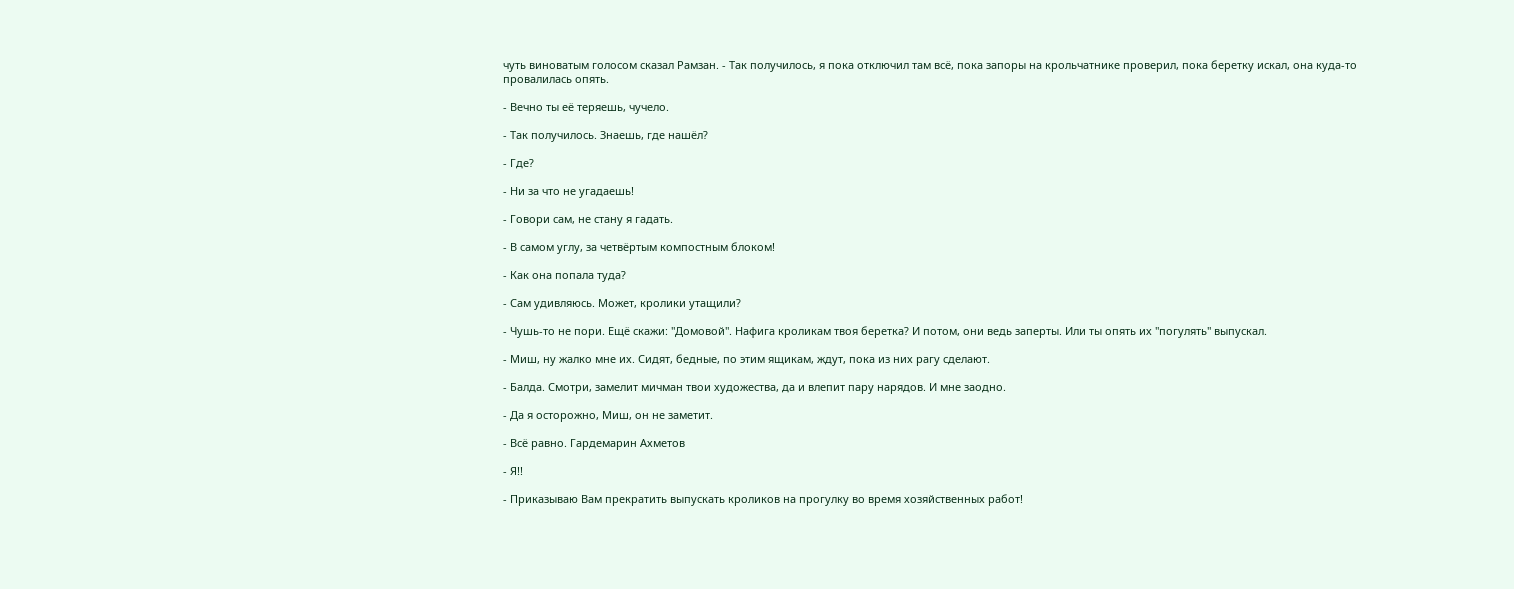чуть виноватым голосом сказал Рамзан. - Так получилось, я пока отключил там всё, пока запоры на крольчатнике проверил, пока беретку искал, она куда-то провалилась опять.

- Вечно ты её теряешь, чучело.

- Так получилось. Знаешь, где нашёл?

- Где?

- Ни за что не угадаешь!

- Говори сам, не стану я гадать.

- В самом углу, за четвёртым компостным блоком!

- Как она попала туда?

- Сам удивляюсь. Может, кролики утащили?

- Чушь-то не пори. Ещё скажи: "Домовой". Нафига кроликам твоя беретка? И потом, они ведь заперты. Или ты опять их "погулять" выпускал.

- Миш, ну жалко мне их. Сидят, бедные, по этим ящикам, ждут, пока из них рагу сделают.

- Балда. Смотри, замелит мичман твои художества, да и влепит пару нарядов. И мне заодно.

- Да я осторожно, Миш, он не заметит.

- Всё равно. Гардемарин Ахметов

- Я!!

- Приказываю Вам прекратить выпускать кроликов на прогулку во время хозяйственных работ!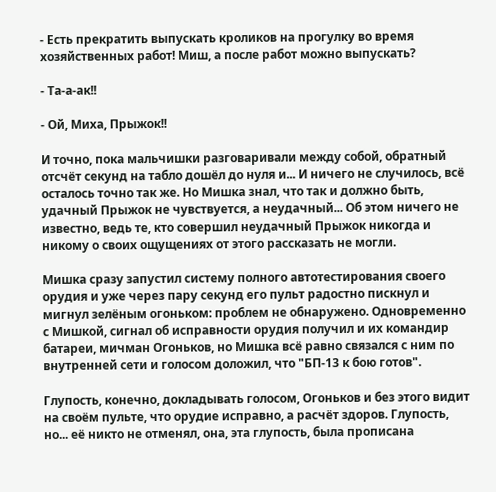- Есть прекратить выпускать кроликов на прогулку во время хозяйственных работ! Миш, а после работ можно выпускать?

- Та-а-ак!!

- Ой, Миха, Прыжок!!

И точно, пока мальчишки разговаривали между собой, обратный отсчёт секунд на табло дошёл до нуля и... И ничего не случилось, всё осталось точно так же. Но Мишка знал, что так и должно быть, удачный Прыжок не чувствуется, а неудачный... Об этом ничего не известно, ведь те, кто совершил неудачный Прыжок никогда и никому о своих ощущениях от этого рассказать не могли.

Мишка сразу запустил систему полного автотестирования своего орудия и уже через пару секунд его пульт радостно пискнул и мигнул зелёным огоньком: проблем не обнаружено. Одновременно с Мишкой, сигнал об исправности орудия получил и их командир батареи, мичман Огоньков, но Мишка всё равно связался с ним по внутренней сети и голосом доложил, что "БП-13 к бою готов".

Глупость, конечно, докладывать голосом, Огоньков и без этого видит на своём пульте, что орудие исправно, а расчёт здоров. Глупость, но... её никто не отменял, она, эта глупость, была прописана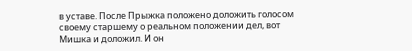в уставе. После Прыжка положено доложить голосом своему старшему о реальном положении дел, вот Мишка и доложил. И он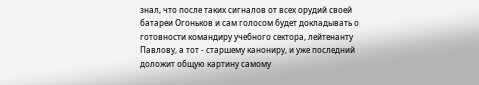знал, что после таких сигналов от всех орудий своей батареи Огоньков и сам голосом будет докладывать о готовности командиру учебного сектора, лейтенанту Павлову, а тот - старшему канониру, и уже последний доложит общую картину самому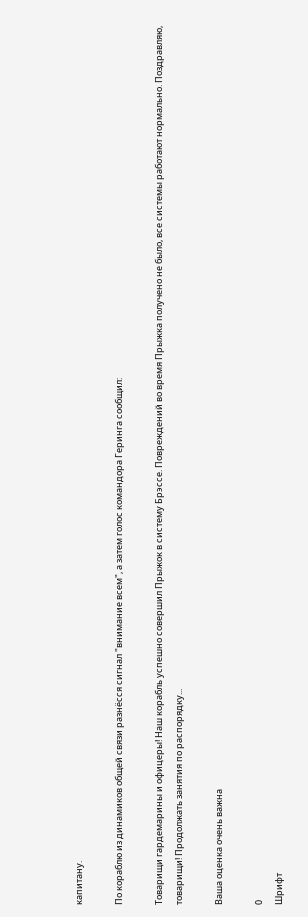капитану.

По кораблю из динамиков общей связи разнёсся сигнал "внимание всем", а затем голос командора Геринга сообщил:

Товарищи гардемарины и офицеры! Наш корабль успешно совершил Прыжок в систему Брэссе. Повреждений во время Прыжка получено не было, все системы работают нормально. Поздравляю, товарищи! Продолжать занятия по распорядку...

Ваша оценка очень важна

0
Шрифт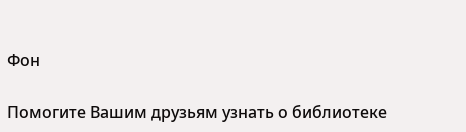Фон

Помогите Вашим друзьям узнать о библиотеке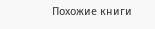Похожие книги